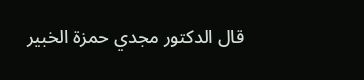قال الدكتور مجدي حمزة الخبير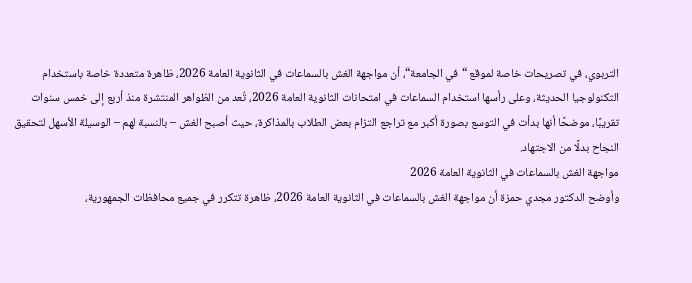التربوي، في تصريحات خاصة لموقع “في الجامعة“، أن مواجهة الغش بالسماعات في الثانوية العامة 2026، ظاهرة متعددة خاصة باستخدام التكنولوجيا الحديثة، وعلى رأسها استخدام السماعات في امتحانات الثانوية العامة 2026، تُعد من الظواهر المنتشرة منذ أربع إلى خمس سنوات تقريبًا، موضحًا أنها بدأت في التوسع بصورة أكبر مع تراجع التزام بعض الطلاب بالمذاكرة، حيث أصبح الغش – بالنسبة لهم – الوسيلة الأسهل لتحقيق النجاح بدلًا من الاجتهاد.
مواجهة الغش بالسماعات في الثانوية العامة 2026
وأوضح الدكتور مجدي حمزة أن مواجهة الغش بالسماعات في الثانوية العامة 2026، ظاهرة تتكرر في جميع محافظات الجمهورية،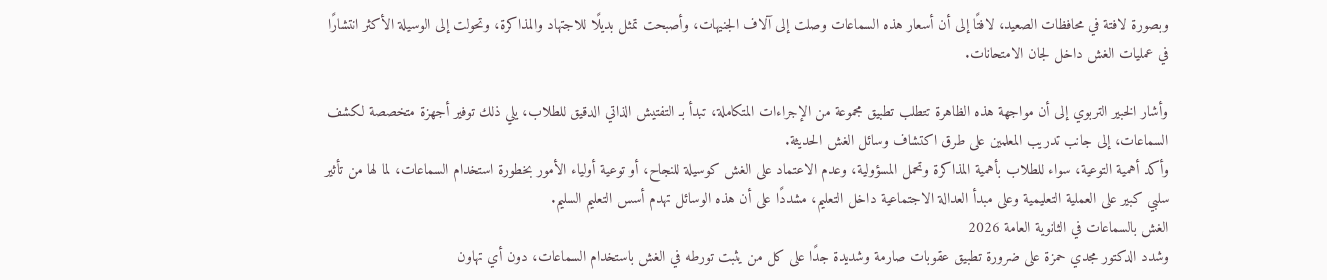وبصورة لافتة في محافظات الصعيد، لافتًا إلى أن أسعار هذه السماعات وصلت إلى آلاف الجنيهات، وأصبحت تمثل بديلًا للاجتهاد والمذاكرة، وتحولت إلى الوسيلة الأكثر انتشارًا في عمليات الغش داخل لجان الامتحانات.

وأشار الخبير التربوي إلى أن مواجهة هذه الظاهرة تتطلب تطبيق مجموعة من الإجراءات المتكاملة، تبدأ بـ التفتيش الذاتي الدقيق للطلاب، يلي ذلك توفير أجهزة متخصصة لكشف السماعات، إلى جانب تدريب المعلمين على طرق اكتشاف وسائل الغش الحديثة.
وأكد أهمية التوعية، سواء للطلاب بأهمية المذاكرة وتحمل المسؤولية، وعدم الاعتماد على الغش كوسيلة للنجاح، أو توعية أولياء الأمور بخطورة استخدام السماعات، لما لها من تأثير سلبي كبير على العملية التعليمية وعلى مبدأ العدالة الاجتماعية داخل التعليم، مشددًا على أن هذه الوسائل تهدم أسس التعليم السليم.
الغش بالسماعات في الثانوية العامة 2026
وشدد الدكتور مجدي حمزة على ضرورة تطبيق عقوبات صارمة وشديدة جدًا على كل من يثبت تورطه في الغش باستخدام السماعات، دون أي تهاون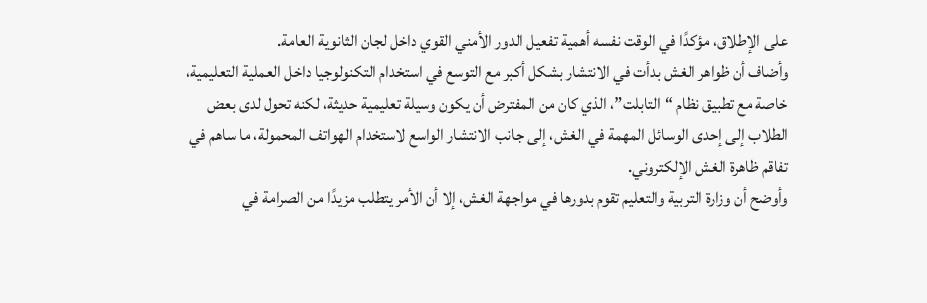على الإطلاق، مؤكدًا في الوقت نفسه أهمية تفعيل الدور الأمني القوي داخل لجان الثانوية العامة.
وأضاف أن ظواهر الغش بدأت في الانتشار بشكل أكبر مع التوسع في استخدام التكنولوجيا داخل العملية التعليمية، خاصة مع تطبيق نظام “التابلت”، الذي كان من المفترض أن يكون وسيلة تعليمية حديثة، لكنه تحول لدى بعض الطلاب إلى إحدى الوسائل المهمة في الغش، إلى جانب الانتشار الواسع لاستخدام الهواتف المحمولة، ما ساهم في تفاقم ظاهرة الغش الإلكتروني.
وأوضح أن وزارة التربية والتعليم تقوم بدورها في مواجهة الغش، إلا أن الأمر يتطلب مزيدًا من الصرامة في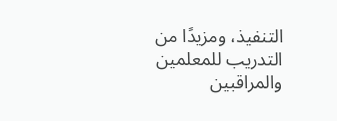التنفيذ، ومزيدًا من التدريب للمعلمين والمراقبين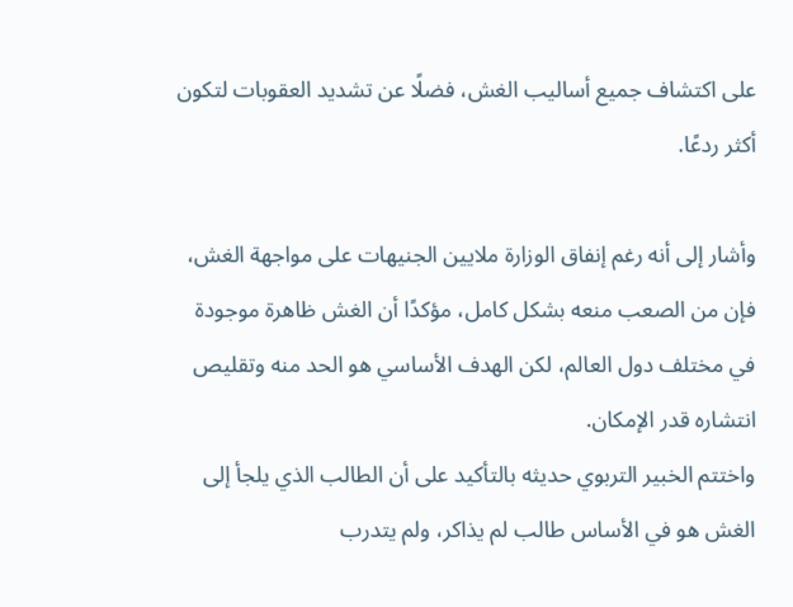على اكتشاف جميع أساليب الغش، فضلًا عن تشديد العقوبات لتكون أكثر ردعًا.

وأشار إلى أنه رغم إنفاق الوزارة ملايين الجنيهات على مواجهة الغش، فإن من الصعب منعه بشكل كامل، مؤكدًا أن الغش ظاهرة موجودة في مختلف دول العالم، لكن الهدف الأساسي هو الحد منه وتقليص انتشاره قدر الإمكان.
واختتم الخبير التربوي حديثه بالتأكيد على أن الطالب الذي يلجأ إلى الغش هو في الأساس طالب لم يذاكر، ولم يتدرب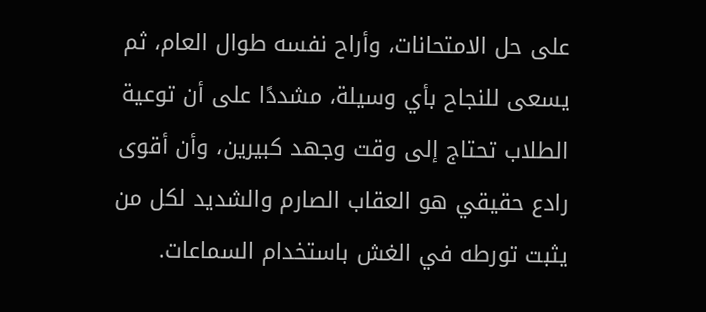على حل الامتحانات، وأراح نفسه طوال العام، ثم يسعى للنجاح بأي وسيلة، مشددًا على أن توعية الطلاب تحتاج إلى وقت وجهد كبيرين، وأن أقوى رادع حقيقي هو العقاب الصارم والشديد لكل من يثبت تورطه في الغش باستخدام السماعات.